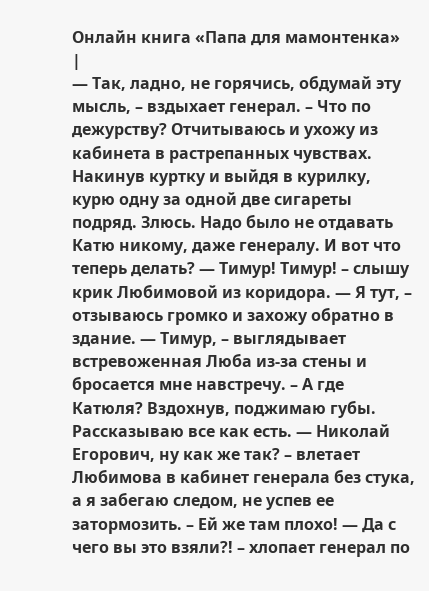Онлайн книга «Папа для мамонтенка»
|
— Так, ладно, не горячись, обдумай эту мысль, – вздыхает генерал. – Что по дежурству? Отчитываюсь и ухожу из кабинета в растрепанных чувствах. Накинув куртку и выйдя в курилку, курю одну за одной две сигареты подряд. Злюсь. Надо было не отдавать Катю никому, даже генералу. И вот что теперь делать? — Тимур! Тимур! – слышу крик Любимовой из коридора. — Я тут, – отзываюсь громко и захожу обратно в здание. — Тимур, – выглядывает встревоженная Люба из-за стены и бросается мне навстречу. – А где Катюля? Вздохнув, поджимаю губы. Рассказываю все как есть. — Николай Егорович, ну как же так? – влетает Любимова в кабинет генерала без стука, а я забегаю следом, не успев ее затормозить. – Ей же там плохо! — Да с чего вы это взяли?! – хлопает генерал по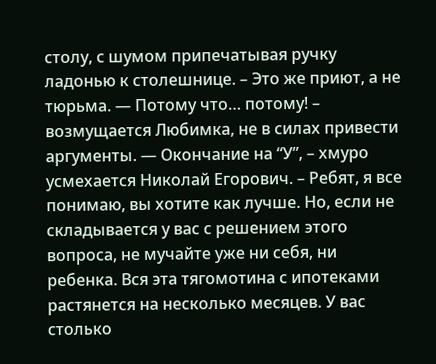столу, с шумом припечатывая ручку ладонью к столешнице. – Это же приют, а не тюрьма. — Потому что… потому! – возмущается Любимка, не в силах привести аргументы. — Окончание на “У”, – хмуро усмехается Николай Егорович. – Ребят, я все понимаю, вы хотите как лучше. Но, если не складывается у вас с решением этого вопроса, не мучайте уже ни себя, ни ребенка. Вся эта тягомотина с ипотеками растянется на несколько месяцев. У вас столько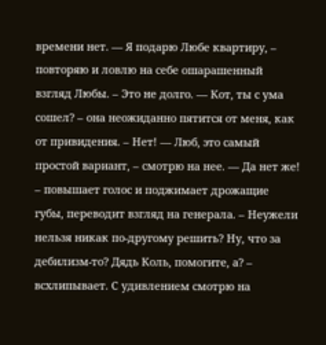времени нет. — Я подарю Любе квартиру, – повторяю и ловлю на себе ошарашенный взгляд Любы. – Это не долго. — Кот, ты с ума сошел? – она неожиданно пятится от меня, как от привидения. – Нет! — Люб, это самый простой вариант, – смотрю на нее. — Да нет же! – повышает голос и поджимает дрожащие губы, переводит взгляд на генерала. – Неужели нельзя никак по-другому решить? Ну, что за дебилизм-то? Дядь Коль, помогите, а? – всхлипывает. С удивлением смотрю на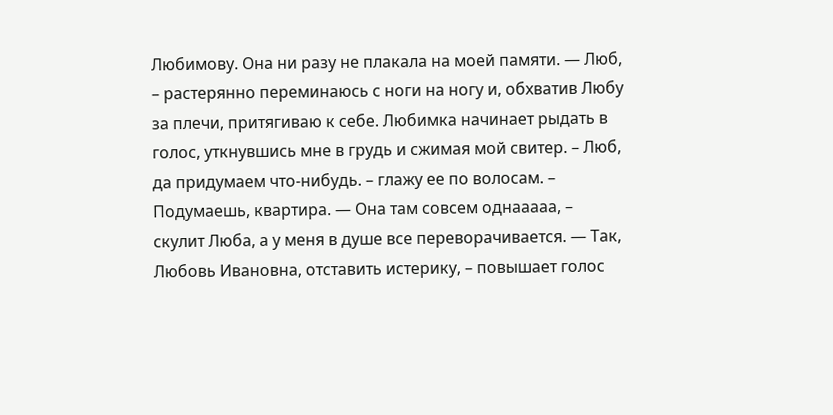Любимову. Она ни разу не плакала на моей памяти. — Люб, – растерянно переминаюсь с ноги на ногу и, обхватив Любу за плечи, притягиваю к себе. Любимка начинает рыдать в голос, уткнувшись мне в грудь и сжимая мой свитер. – Люб, да придумаем что-нибудь. – глажу ее по волосам. – Подумаешь, квартира. — Она там совсем однааааа, – скулит Люба, а у меня в душе все переворачивается. — Так, Любовь Ивановна, отставить истерику, – повышает голос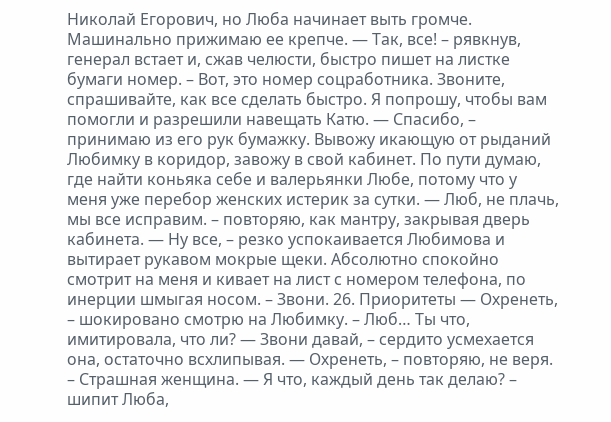Николай Егорович, но Люба начинает выть громче. Машинально прижимаю ее крепче. — Так, все! – рявкнув, генерал встает и, сжав челюсти, быстро пишет на листке бумаги номер. – Вот, это номер соцработника. Звоните, спрашивайте, как все сделать быстро. Я попрошу, чтобы вам помогли и разрешили навещать Катю. — Спасибо, – принимаю из его рук бумажку. Вывожу икающую от рыданий Любимку в коридор, завожу в свой кабинет. По пути думаю, где найти коньяка себе и валерьянки Любе, потому что у меня уже перебор женских истерик за сутки. — Люб, не плачь, мы все исправим. – повторяю, как мантру, закрывая дверь кабинета. — Ну все, – резко успокаивается Любимова и вытирает рукавом мокрые щеки. Абсолютно спокойно смотрит на меня и кивает на лист с номером телефона, по инерции шмыгая носом. – Звони. 26. Приоритеты — Охренеть, – шокировано смотрю на Любимку. – Люб… Ты что, имитировала, что ли? — Звони давай, – сердито усмехается она, остаточно всхлипывая. — Охренеть, – повторяю, не веря. – Страшная женщина. — Я что, каждый день так делаю? – шипит Люба,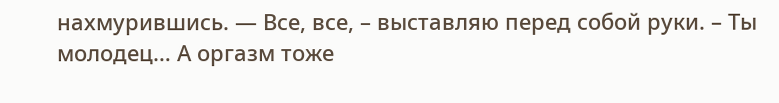нахмурившись. — Все, все, – выставляю перед собой руки. – Ты молодец… А оргазм тоже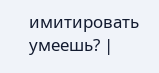имитировать умеешь? |